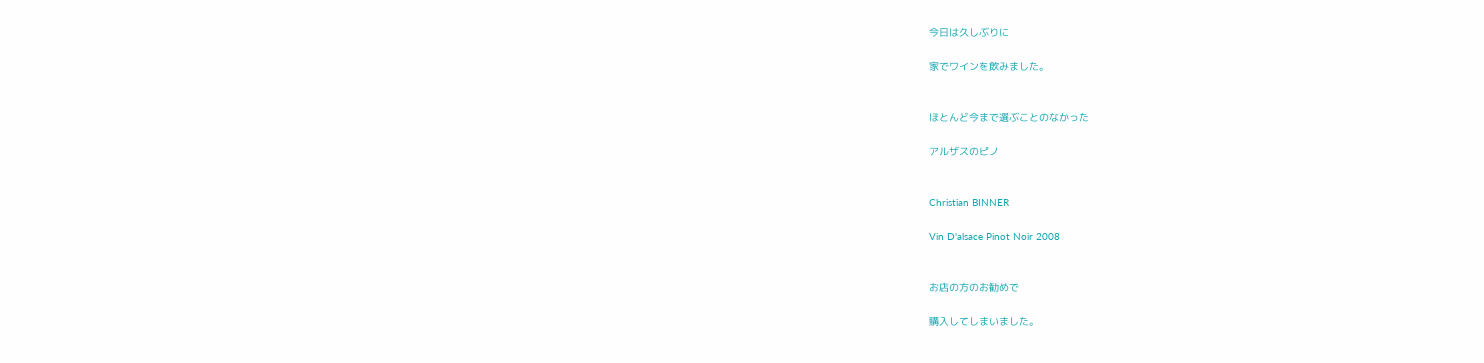今日は久しぶりに

家でワインを飲みました。


ほとんど今まで選ぶことのなかった

アルザスのピノ


Christian BINNER

Vin D'alsace Pinot Noir 2008


お店の方のお勧めで

購入してしまいました。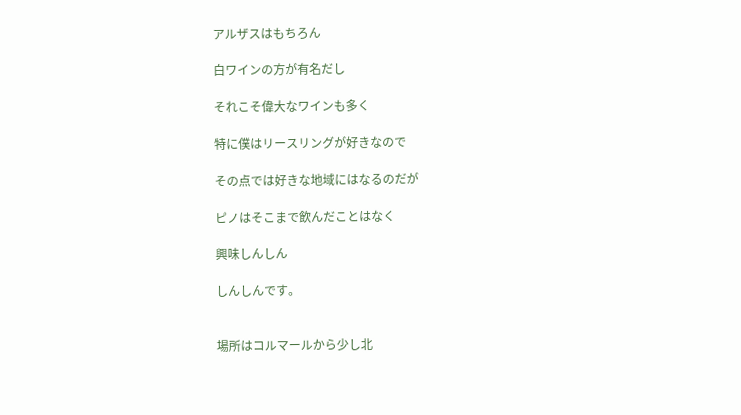アルザスはもちろん

白ワインの方が有名だし

それこそ偉大なワインも多く

特に僕はリースリングが好きなので

その点では好きな地域にはなるのだが

ピノはそこまで飲んだことはなく

興味しんしん

しんしんです。


場所はコルマールから少し北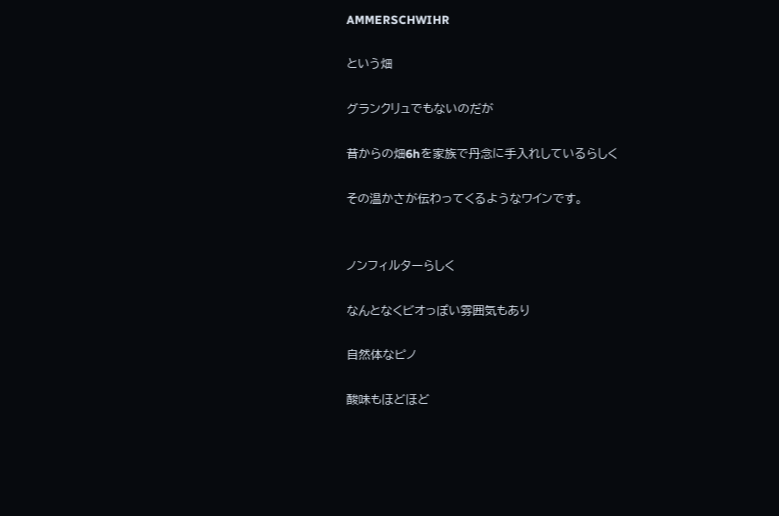AMMERSCHWIHR

という畑

グランクリュでもないのだが

昔からの畑6hを家族で丹念に手入れしているらしく

その温かさが伝わってくるようなワインです。


ノンフィルターらしく

なんとなくビオっぽい雰囲気もあり

自然体なピノ

酸味もほどほど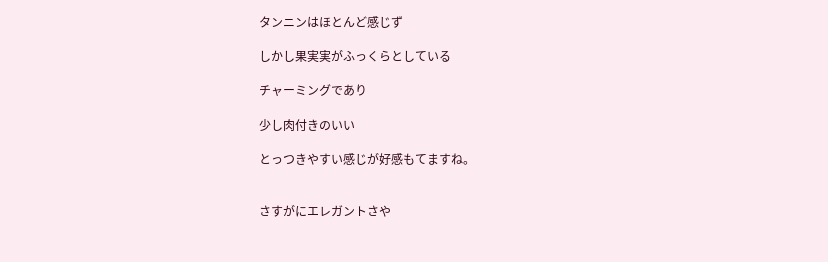タンニンはほとんど感じず

しかし果実実がふっくらとしている

チャーミングであり

少し肉付きのいい

とっつきやすい感じが好感もてますね。


さすがにエレガントさや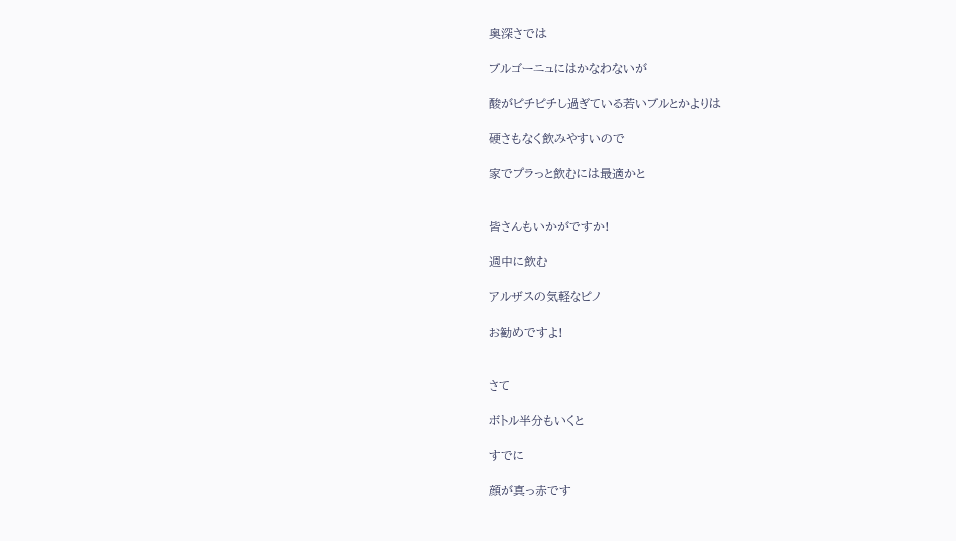奥深さでは

ブルゴーニュにはかなわないが

酸がピチピチし過ぎている若いブルとかよりは

硬さもなく飲みやすいので

家でプラっと飲むには最適かと


皆さんもいかがですか!

週中に飲む

アルザスの気軽なピノ

お勧めですよ!


さて

ボトル半分もいくと

すでに

顔が真っ赤です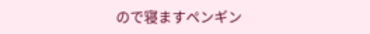ので寝ますペンギン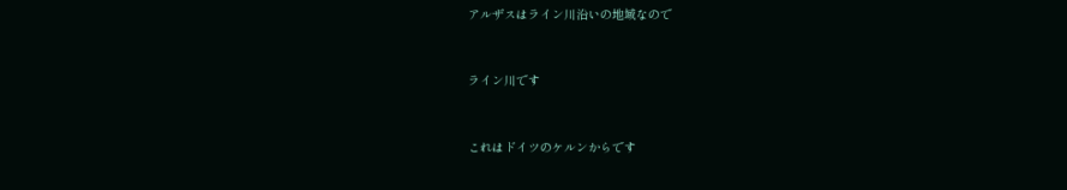アルザスはライン川沿いの地域なので


ライン川です


これはドイツのケルンからです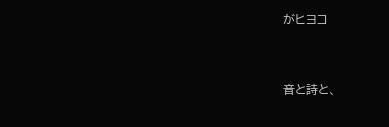がヒヨコ



音と詩と、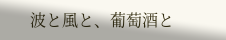波と風と、葡萄酒と